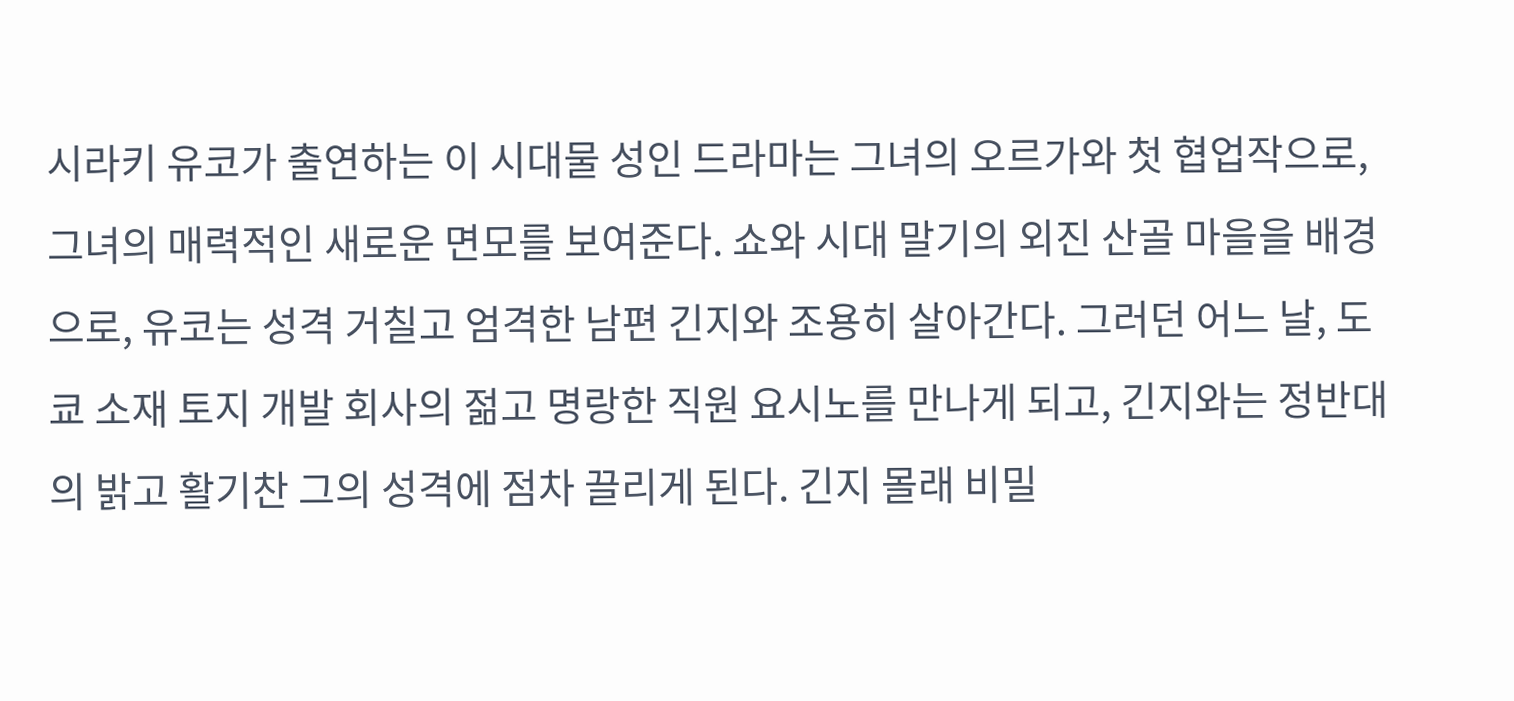시라키 유코가 출연하는 이 시대물 성인 드라마는 그녀의 오르가와 첫 협업작으로, 그녀의 매력적인 새로운 면모를 보여준다. 쇼와 시대 말기의 외진 산골 마을을 배경으로, 유코는 성격 거칠고 엄격한 남편 긴지와 조용히 살아간다. 그러던 어느 날, 도쿄 소재 토지 개발 회사의 젊고 명랑한 직원 요시노를 만나게 되고, 긴지와는 정반대의 밝고 활기찬 그의 성격에 점차 끌리게 된다. 긴지 몰래 비밀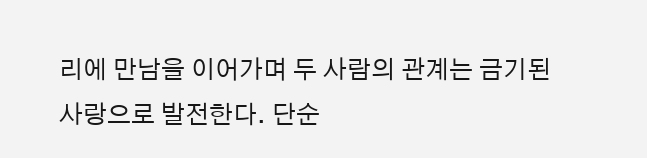리에 만남을 이어가며 두 사람의 관계는 금기된 사랑으로 발전한다. 단순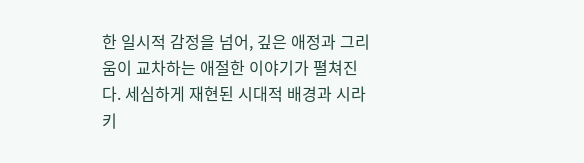한 일시적 감정을 넘어, 깊은 애정과 그리움이 교차하는 애절한 이야기가 펼쳐진다. 세심하게 재현된 시대적 배경과 시라키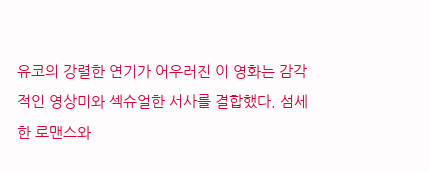유코의 강렬한 연기가 어우러진 이 영화는 감각적인 영상미와 섹슈얼한 서사를 결합했다. 섬세한 로맨스와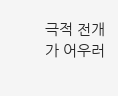극적 전개가 어우러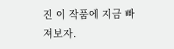진 이 작품에 지금 빠져보자.